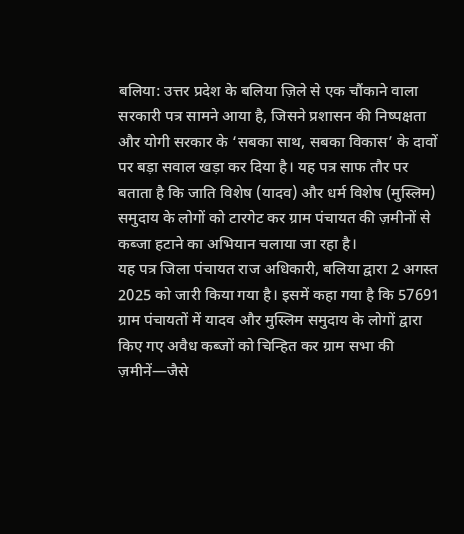बलिया: उत्तर प्रदेश के बलिया ज़िले से एक चौंकाने वाला सरकारी पत्र सामने आया है, जिसने प्रशासन की निष्पक्षता और योगी सरकार के ‘सबका साथ, सबका विकास’ के दावों पर बड़ा सवाल खड़ा कर दिया है। यह पत्र साफ तौर पर बताता है कि जाति विशेष (यादव) और धर्म विशेष (मुस्लिम) समुदाय के लोगों को टारगेट कर ग्राम पंचायत की ज़मीनों से कब्जा हटाने का अभियान चलाया जा रहा है।
यह पत्र जिला पंचायत राज अधिकारी, बलिया द्वारा 2 अगस्त 2025 को जारी किया गया है। इसमें कहा गया है कि 57691 ग्राम पंचायतों में यादव और मुस्लिम समुदाय के लोगों द्वारा किए गए अवैध कब्जों को चिन्हित कर ग्राम सभा की ज़मीनें—जैसे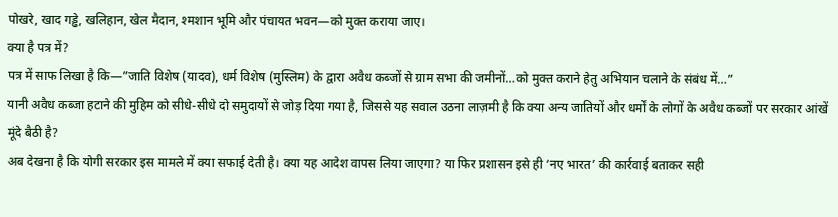पोखरे, खाद गड्ढे, खलिहान, खेल मैदान, श्मशान भूमि और पंचायत भवन—को मुक्त कराया जाए।
क्या है पत्र में?
पत्र में साफ लिखा है कि—”जाति विशेष (यादव), धर्म विशेष (मुस्लिम) के द्वारा अवैध कब्जों से ग्राम सभा की जमीनों…को मुक्त कराने हेतु अभियान चलाने के संबंध में…”
यानी अवैध कब्जा हटाने की मुहिम को सीधे-सीधे दो समुदायों से जोड़ दिया गया है, जिससे यह सवाल उठना लाज़मी है कि क्या अन्य जातियों और धर्मों के लोगों के अवैध कब्जों पर सरकार आंखें मूंदे बैठी है?
अब देखना है कि योगी सरकार इस मामले में क्या सफाई देती है। क्या यह आदेश वापस लिया जाएगा? या फिर प्रशासन इसे ही ‘नए भारत’ की कार्रवाई बताकर सही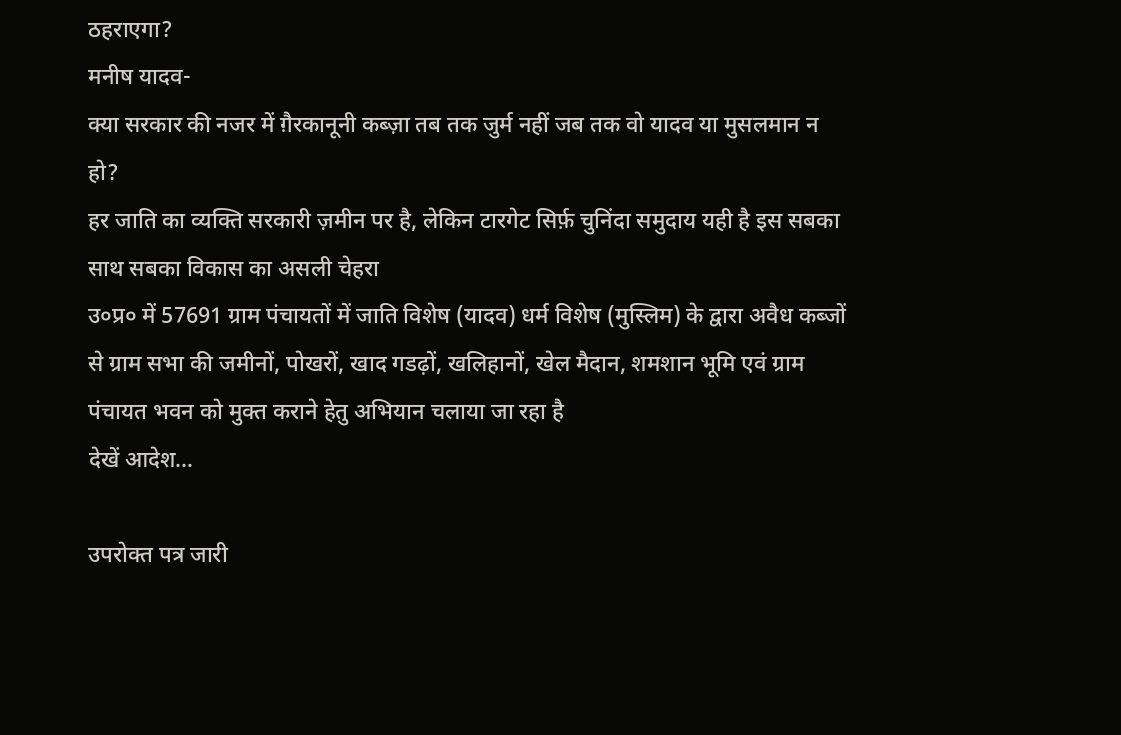ठहराएगा?
मनीष यादव-
क्या सरकार की नजर में ग़ैरकानूनी कब्ज़ा तब तक जुर्म नहीं जब तक वो यादव या मुसलमान न हो?
हर जाति का व्यक्ति सरकारी ज़मीन पर है, लेकिन टारगेट सिर्फ़ चुनिंदा समुदाय यही है इस सबका साथ सबका विकास का असली चेहरा
उ०प्र० में 57691 ग्राम पंचायतों में जाति विशेष (यादव) धर्म विशेष (मुस्लिम) के द्वारा अवैध कब्जों से ग्राम सभा की जमीनों, पोखरों, खाद गडढ़ों, खलिहानों, खेल मैदान, शमशान भूमि एवं ग्राम पंचायत भवन को मुक्त कराने हेतु अभियान चलाया जा रहा है
देखें आदेश…

उपरोक्त पत्र जारी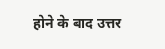होने के बाद उत्तर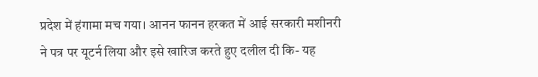प्रदेश में हंगामा मच गया। आनन फानन हरकत में आई सरकारी मशीनरी ने पत्र पर यूटर्न लिया और इसे खारिज करते हुए दलील दी कि- यह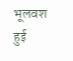भूलवश हुई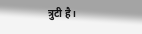त्रुटी है।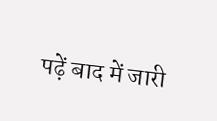पढ़ें बाद में जारी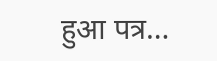हुआ पत्र…